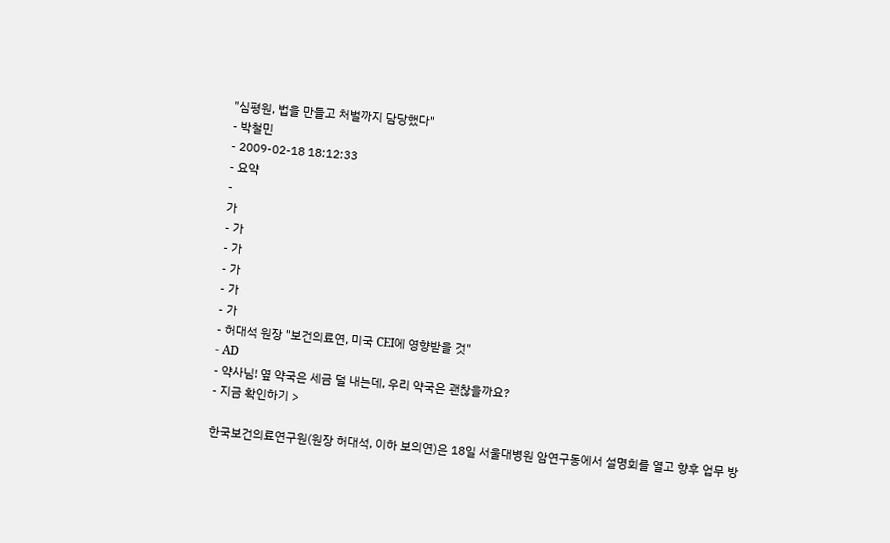"심평원, 법을 만들고 처벌까지 담당했다"
- 박철민
- 2009-02-18 18:12:33
- 요약
-
가
- 가
- 가
- 가
- 가
- 가
- 허대석 원장 "보건의료연, 미국 CEI에 영향받을 것"
- AD
- 약사님! 옆 약국은 세금 덜 내는데, 우리 약국은 괜찮을까요?
- 지금 확인하기 >

한국보건의료연구원(원장 허대석, 이하 보의연)은 18일 서울대병원 암연구동에서 설명회를 열고 향후 업무 방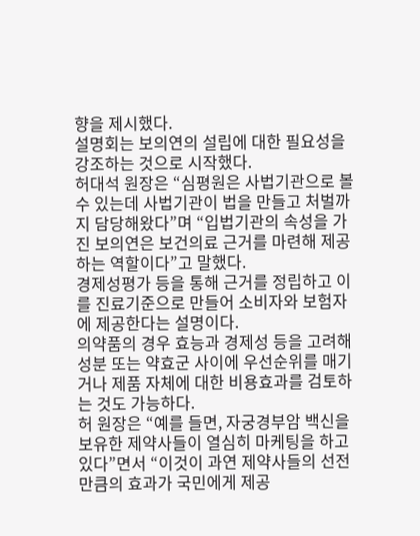향을 제시했다.
설명회는 보의연의 설립에 대한 필요성을 강조하는 것으로 시작했다.
허대석 원장은 “심평원은 사법기관으로 볼 수 있는데 사법기관이 법을 만들고 처벌까지 담당해왔다”며 “입법기관의 속성을 가진 보의연은 보건의료 근거를 마련해 제공하는 역할이다”고 말했다.
경제성평가 등을 통해 근거를 정립하고 이를 진료기준으로 만들어 소비자와 보험자에 제공한다는 설명이다.
의약품의 경우 효능과 경제성 등을 고려해 성분 또는 약효군 사이에 우선순위를 매기거나 제품 자체에 대한 비용효과를 검토하는 것도 가능하다.
허 원장은 “예를 들면, 자궁경부암 백신을 보유한 제약사들이 열심히 마케팅을 하고 있다”면서 “이것이 과연 제약사들의 선전만큼의 효과가 국민에게 제공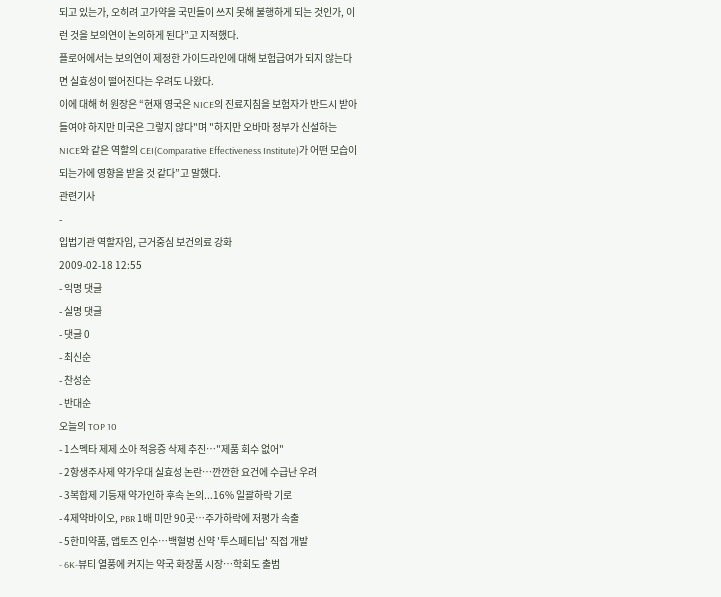되고 있는가, 오히려 고가약을 국민들이 쓰지 못해 불행하게 되는 것인가, 이런 것을 보의연이 논의하게 된다”고 지적했다.
플로어에서는 보의연이 제정한 가이드라인에 대해 보험급여가 되지 않는다면 실효성이 떨어진다는 우려도 나왔다.
이에 대해 허 원장은 “현재 영국은 NICE의 진료지침을 보험자가 반드시 받아들여야 하지만 미국은 그렇지 않다"며 "하지만 오바마 정부가 신설하는 NICE와 같은 역할의 CEI(Comparative Effectiveness Institute)가 어떤 모습이 되는가에 영향을 받을 것 같다”고 말했다.
관련기사
-
입법기관 역할자임, 근거중심 보건의료 강화
2009-02-18 12:55
- 익명 댓글
- 실명 댓글
- 댓글 0
- 최신순
- 찬성순
- 반대순
오늘의 TOP 10
- 1스멕타 제제 소아 적응증 삭제 추진…"제품 회수 없어"
- 2항생주사제 약가우대 실효성 논란…깐깐한 요건에 수급난 우려
- 3복합제 기등재 약가인하 후속 논의...16% 일괄하락 기로
- 4제약바이오, PBR 1배 미만 90곳…주가하락에 저평가 속출
- 5한미약품, 앱토즈 인수…백혈병 신약 '투스페티닙' 직접 개발
- 6K-뷰티 열풍에 커지는 약국 화장품 시장…학회도 출범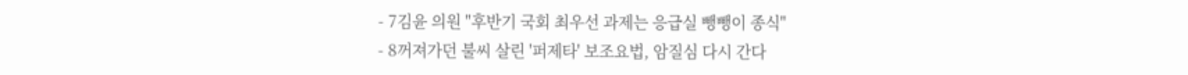- 7김윤 의원 "후반기 국회 최우선 과제는 응급실 뺑뺑이 종식"
- 8꺼져가던 불씨 살린 '퍼제타' 보조요법, 암질심 다시 간다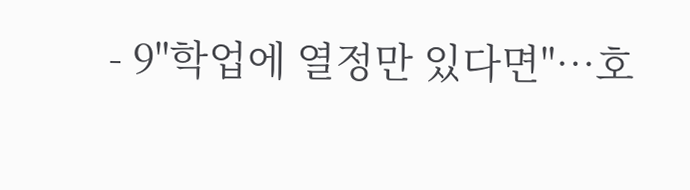- 9"학업에 열정만 있다면"…호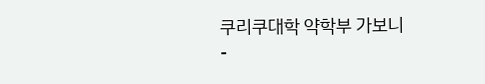쿠리쿠대학 약학부 가보니
-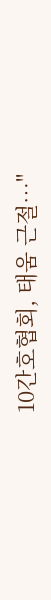10간호협회, 태움 근절…"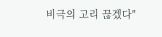비극의 고리 끊겠다"